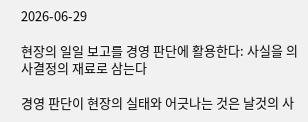2026-06-29

현장의 일일 보고를 경영 판단에 활용한다: 사실을 의사결정의 재료로 삼는다

경영 판단이 현장의 실태와 어긋나는 것은 날것의 사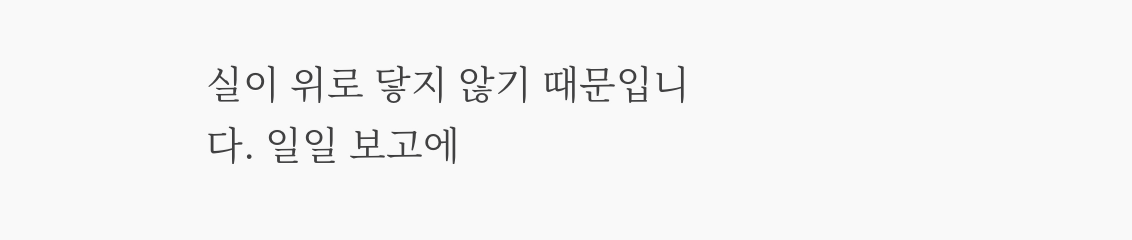실이 위로 닿지 않기 때문입니다. 일일 보고에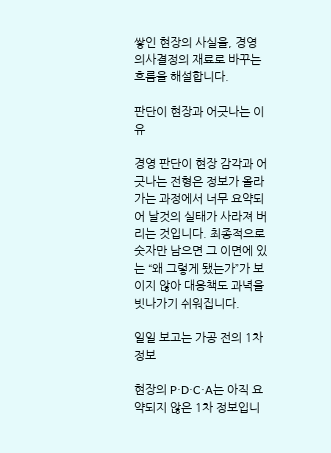쌓인 현장의 사실을, 경영 의사결정의 재료로 바꾸는 흐름을 해설합니다.

판단이 현장과 어긋나는 이유

경영 판단이 현장 감각과 어긋나는 전형은 정보가 올라가는 과정에서 너무 요약되어 날것의 실태가 사라져 버리는 것입니다. 최종적으로 숫자만 남으면 그 이면에 있는 “왜 그렇게 됐는가”가 보이지 않아 대응책도 과녁을 빗나가기 쉬워집니다.

일일 보고는 가공 전의 1차 정보

현장의 P·D·C·A는 아직 요약되지 않은 1차 정보입니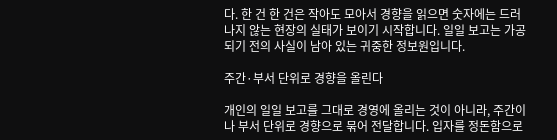다. 한 건 한 건은 작아도 모아서 경향을 읽으면 숫자에는 드러나지 않는 현장의 실태가 보이기 시작합니다. 일일 보고는 가공되기 전의 사실이 남아 있는 귀중한 정보원입니다.

주간·부서 단위로 경향을 올린다

개인의 일일 보고를 그대로 경영에 올리는 것이 아니라, 주간이나 부서 단위로 경향으로 묶어 전달합니다. 입자를 정돈함으로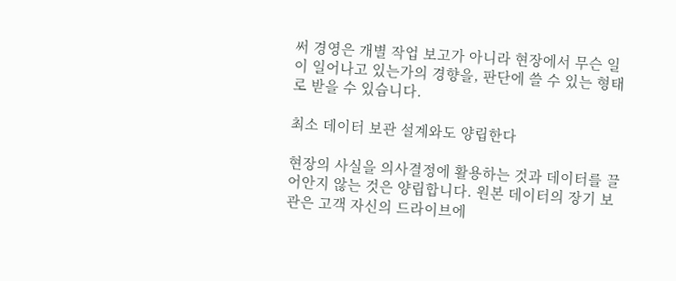써 경영은 개별 작업 보고가 아니라 현장에서 무슨 일이 일어나고 있는가의 경향을, 판단에 쓸 수 있는 형태로 받을 수 있습니다.

최소 데이터 보관 설계와도 양립한다

현장의 사실을 의사결정에 활용하는 것과 데이터를 끌어안지 않는 것은 양립합니다. 원본 데이터의 장기 보관은 고객 자신의 드라이브에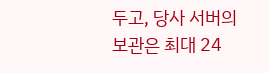두고, 당사 서버의 보관은 최대 24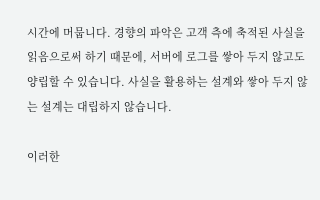시간에 머뭅니다. 경향의 파악은 고객 측에 축적된 사실을 읽음으로써 하기 때문에, 서버에 로그를 쌓아 두지 않고도 양립할 수 있습니다. 사실을 활용하는 설계와 쌓아 두지 않는 설계는 대립하지 않습니다.

이러한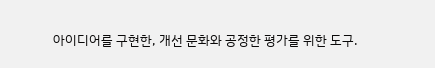아이디어를 구현한, 개선 문화와 공정한 평가를 위한 도구.